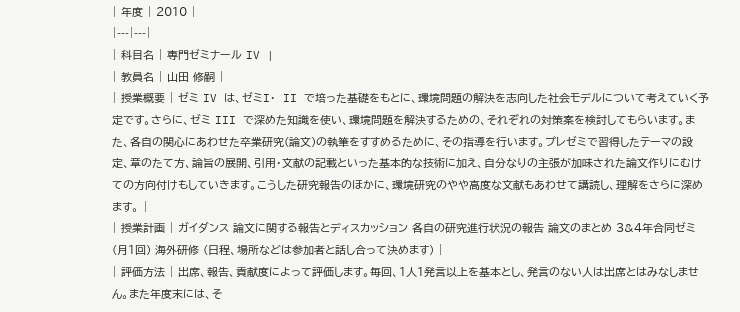| 年度 | 2010 |
|---|---|
| 科目名 | 専門ゼミナール IV |
| 教員名 | 山田 修嗣 |
| 授業概要 | ゼミ IV は、ゼミI・ II で培った基礎をもとに、環境問題の解決を志向した社会モデルについて考えていく予定です。さらに、ゼミ III で深めた知識を使い、環境問題を解決するための、それぞれの対策案を検討してもらいます。また、各自の関心にあわせた卒業研究(論文)の執筆をすすめるために、その指導を行います。プレゼミで習得したテーマの設定、章のたて方、論旨の展開、引用・文献の記載といった基本的な技術に加え、自分なりの主張が加味された論文作りにむけての方向付けもしていきます。こうした研究報告のほかに、環境研究のやや高度な文献もあわせて講読し、理解をさらに深めます。 |
| 授業計画 | ガイダンス 論文に関する報告とディスカッション 各自の研究進行状況の報告 論文のまとめ 3&4年合同ゼミ(月1回) 海外研修 (日程、場所などは参加者と話し合って決めます) |
| 評価方法 | 出席、報告、貢献度によって評価します。毎回、1人1発言以上を基本とし、発言のない人は出席とはみなしません。また年度末には、そ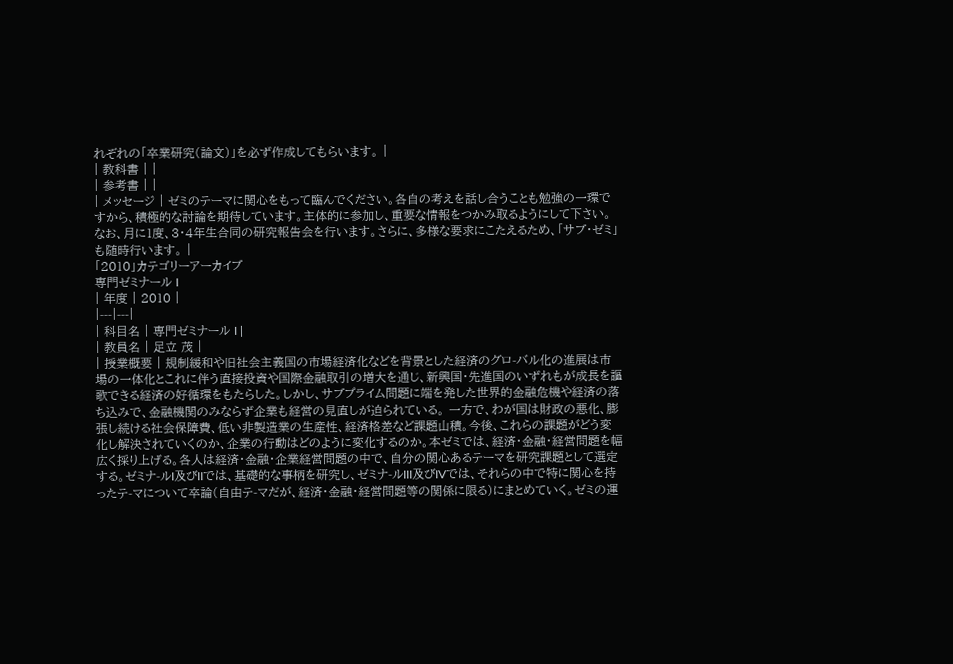れぞれの「卒業研究(論文)」を必ず作成してもらいます。 |
| 教科書 | |
| 参考書 | |
| メッセージ | ゼミのテーマに関心をもって臨んでください。各自の考えを話し合うことも勉強の一環ですから、積極的な討論を期待しています。主体的に参加し、重要な情報をつかみ取るようにして下さい。なお、月に1度、3・4年生合同の研究報告会を行います。さらに、多様な要求にこたえるため、「サブ・ゼミ」も随時行います。 |
「2010」カテゴリーアーカイブ
専門ゼミナール I
| 年度 | 2010 |
|---|---|
| 科目名 | 専門ゼミナール I |
| 教員名 | 足立 茂 |
| 授業概要 | 規制緩和や旧社会主義国の市場経済化などを背景とした経済のグロ-バル化の進展は市場の一体化とこれに伴う直接投資や国際金融取引の増大を通じ、新興国・先進国のいずれもが成長を謳歌できる経済の好循環をもたらした。しかし、サブプライム問題に端を発した世界的金融危機や経済の落ち込みで、金融機関のみならず企業も経営の見直しが迫られている。 一方で、わが国は財政の悪化、膨張し続ける社会保障費、低い非製造業の生産性、経済格差など課題山積。今後、これらの課題がどう変化し解決されていくのか、企業の行動はどのように変化するのか。本ゼミでは、経済・金融・経営問題を幅広く採り上げる。各人は経済・金融・企業経営問題の中で、自分の関心あるテーマを研究課題として選定する。ゼミナ-ルI及びIIでは、基礎的な事柄を研究し、ゼミナ-ルIII及びIVでは、それらの中で特に関心を持ったテ-マについて卒論(自由テ-マだが、経済・金融・経営問題等の関係に限る)にまとめていく。ゼミの運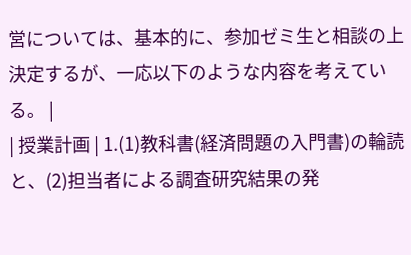営については、基本的に、参加ゼミ生と相談の上決定するが、一応以下のような内容を考えている。 |
| 授業計画 | 1.(1)教科書(経済問題の入門書)の輪読と、(2)担当者による調査研究結果の発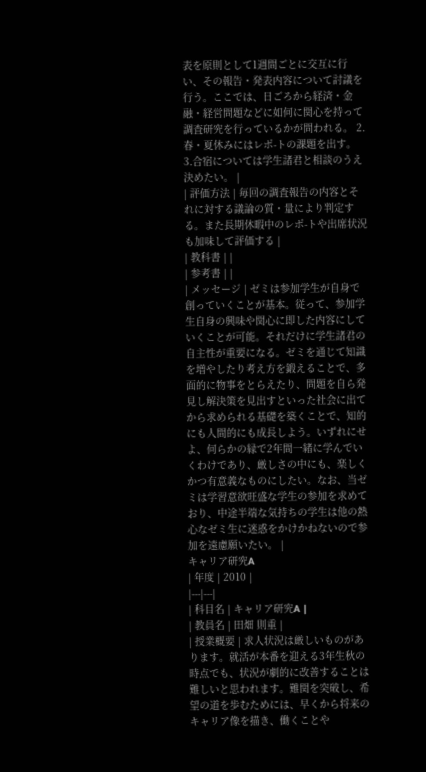表を原則として1週間ごとに交互に行い、その報告・発表内容について討議を行う。ここでは、日ごろから経済・金融・経営問題などに如何に関心を持って調査研究を行っているかが問われる。 2.春・夏休みにはレポ-トの課題を出す。 3.合宿については学生諸君と相談のうえ決めたい。 |
| 評価方法 | 毎回の調査報告の内容とそれに対する議論の質・量により判定する。また長期休暇中のレポ-トや出席状況も加味して評価する |
| 教科書 | |
| 参考書 | |
| メッセージ | ゼミは参加学生が自身で創っていくことが基本。従って、参加学生自身の興味や関心に即した内容にしていくことが可能。それだけに学生諸君の自主性が重要になる。ゼミを通じて知識を増やしたり考え方を鍛えることで、多面的に物事をとらえたり、問題を自ら発見し解決策を見出すといった社会に出てから求められる基礎を築くことで、知的にも人間的にも成長しよう。いずれにせよ、何らかの縁で2年間一緒に学んでいくわけであり、厳しさの中にも、楽しくかつ有意義なものにしたい。なお、当ゼミは学習意欲旺盛な学生の参加を求めており、中途半端な気持ちの学生は他の熱心なゼミ生に迷惑をかけかねないので参加を遠慮願いたい。 |
キャリア研究A
| 年度 | 2010 |
|---|---|
| 科目名 | キャリア研究A |
| 教員名 | 田畑 則重 |
| 授業概要 | 求人状況は厳しいものがあります。就活が本番を迎える3年生秋の時点でも、状況が劇的に改善することは難しいと思われます。難関を突破し、希望の道を歩むためには、早くから将来のキャリア像を描き、働くことや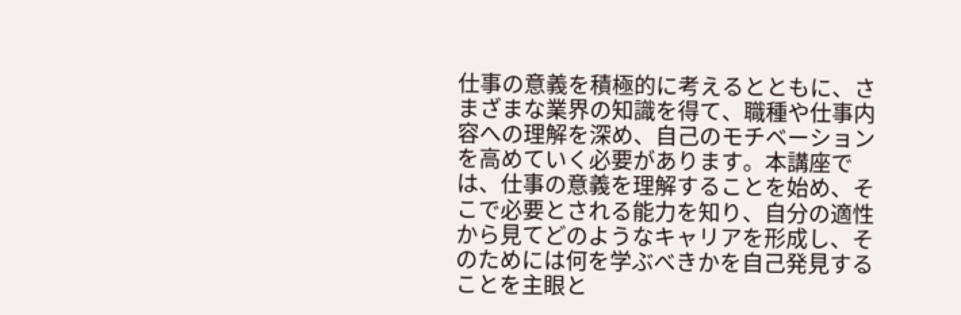仕事の意義を積極的に考えるとともに、さまざまな業界の知識を得て、職種や仕事内容への理解を深め、自己のモチベーションを高めていく必要があります。本講座では、仕事の意義を理解することを始め、そこで必要とされる能力を知り、自分の適性から見てどのようなキャリアを形成し、そのためには何を学ぶべきかを自己発見することを主眼と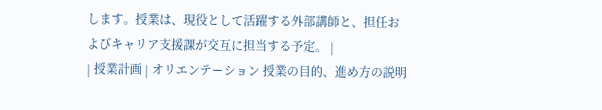します。授業は、現役として活躍する外部講師と、担任およびキャリア支援課が交互に担当する予定。 |
| 授業計画 | オリエンテーション 授業の目的、進め方の説明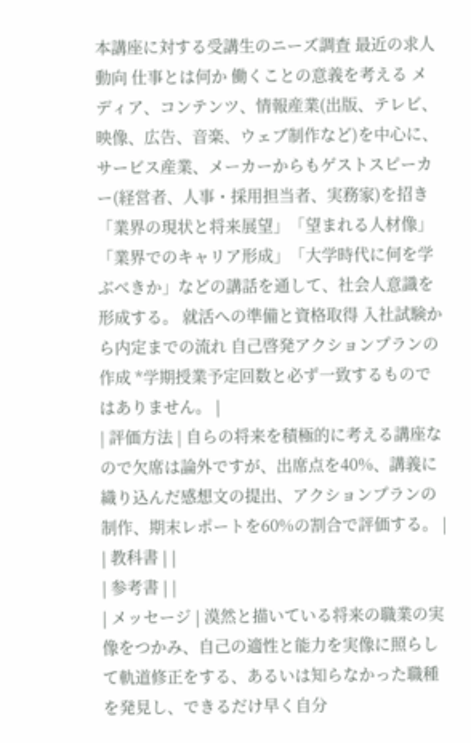本講座に対する受講生のニーズ調査 最近の求人動向 仕事とは何か 働くことの意義を考える メディア、コンテンツ、情報産業(出版、テレビ、映像、広告、音楽、ウェブ制作など)を中心に、サービス産業、メーカーからもゲストスピーカー(経営者、人事・採用担当者、実務家)を招き「業界の現状と将来展望」「望まれる人材像」「業界でのキャリア形成」「大学時代に何を学ぶべきか」などの講話を通して、社会人意識を形成する。 就活への準備と資格取得 入社試験から内定までの流れ 自己啓発アクションプランの作成 *学期授業予定回数と必ず一致するものではありません。 |
| 評価方法 | 自らの将来を積極的に考える講座なので欠席は論外ですが、出席点を40%、講義に織り込んだ感想文の提出、アクションプランの制作、期末レポートを60%の割合で評価する。 |
| 教科書 | |
| 参考書 | |
| メッセージ | 漠然と描いている将来の職業の実像をつかみ、自己の適性と能力を実像に照らして軌道修正をする、あるいは知らなかった職種を発見し、できるだけ早く自分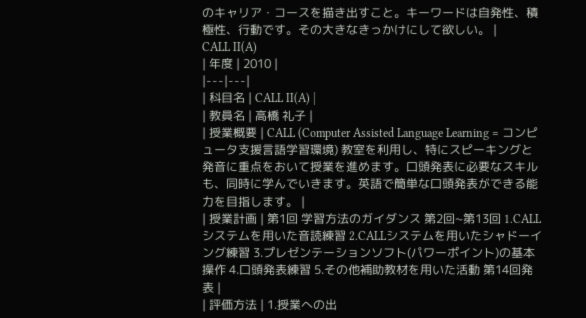のキャリア・コースを描き出すこと。キーワードは自発性、積極性、行動です。その大きなきっかけにして欲しい。 |
CALL II(A)
| 年度 | 2010 |
|---|---|
| 科目名 | CALL II(A) |
| 教員名 | 高橋 礼子 |
| 授業概要 | CALL (Computer Assisted Language Learning = コンピュータ支援言語学習環境) 教室を利用し、特にスピーキングと発音に重点をおいて授業を進めます。口頭発表に必要なスキルも、同時に学んでいきます。英語で簡単な口頭発表ができる能力を目指します。 |
| 授業計画 | 第1回 学習方法のガイダンス 第2回~第13回 1.CALLシステムを用いた音読練習 2.CALLシステムを用いたシャドーイング練習 3.プレゼンテーションソフト(パワーポイント)の基本操作 4.口頭発表練習 5.その他補助教材を用いた活動 第14回発表 |
| 評価方法 | 1.授業への出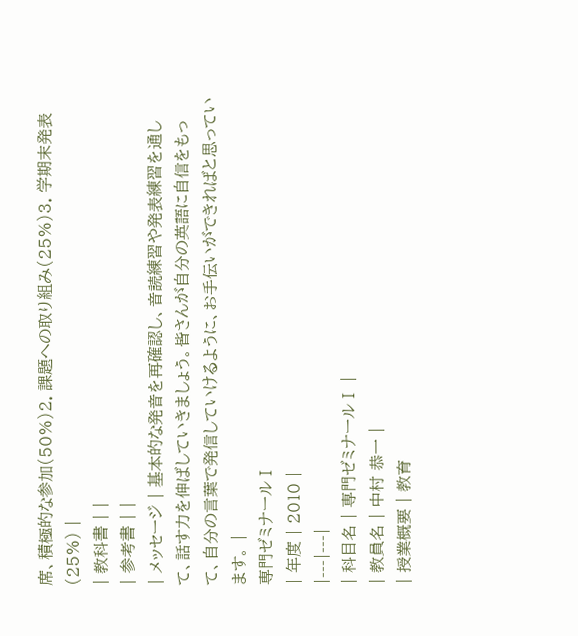席、積極的な参加(50%)2. 課題への取り組み(25%)3. 学期末発表(25%) |
| 教科書 | |
| 参考書 | |
| メッセージ | 基本的な発音を再確認し、音読練習や発表練習を通して、話す力を伸ばしていきましょう。皆さんが自分の英語に自信をもって、自分の言葉で発信していけるように、お手伝いができればと思っています。 |
専門ゼミナールⅠ
| 年度 | 2010 |
|---|---|
| 科目名 | 専門ゼミナールⅠ |
| 教員名 | 中村 恭一 |
| 授業概要 | 教育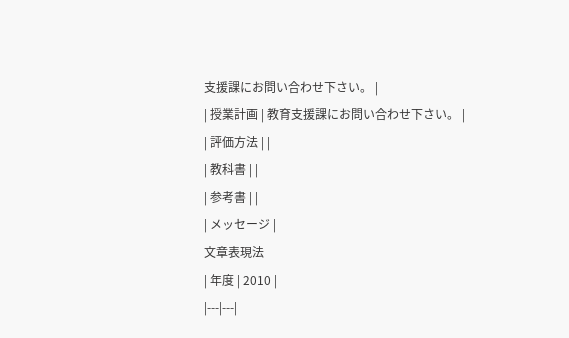支援課にお問い合わせ下さい。 |
| 授業計画 | 教育支援課にお問い合わせ下さい。 |
| 評価方法 | |
| 教科書 | |
| 参考書 | |
| メッセージ |
文章表現法
| 年度 | 2010 |
|---|---|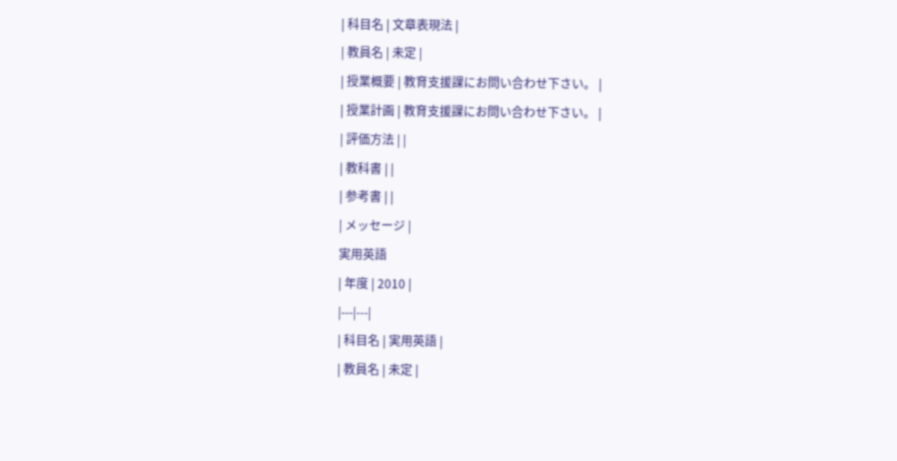| 科目名 | 文章表現法 |
| 教員名 | 未定 |
| 授業概要 | 教育支援課にお問い合わせ下さい。 |
| 授業計画 | 教育支援課にお問い合わせ下さい。 |
| 評価方法 | |
| 教科書 | |
| 参考書 | |
| メッセージ |
実用英語
| 年度 | 2010 |
|---|---|
| 科目名 | 実用英語 |
| 教員名 | 未定 |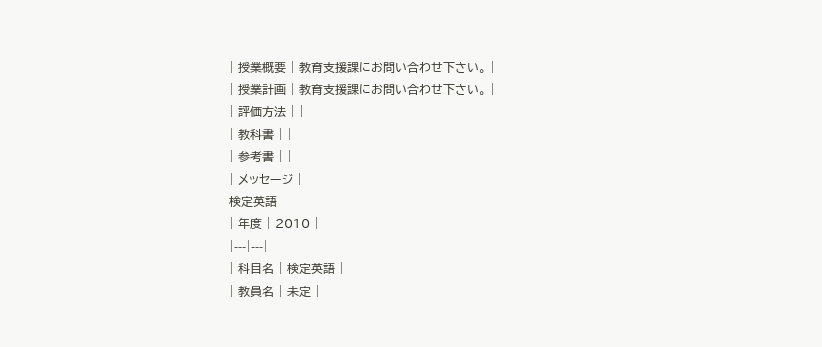| 授業概要 | 教育支援課にお問い合わせ下さい。 |
| 授業計画 | 教育支援課にお問い合わせ下さい。 |
| 評価方法 | |
| 教科書 | |
| 参考書 | |
| メッセージ |
検定英語
| 年度 | 2010 |
|---|---|
| 科目名 | 検定英語 |
| 教員名 | 未定 |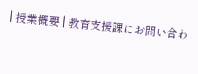| 授業概要 | 教育支援課にお問い合わ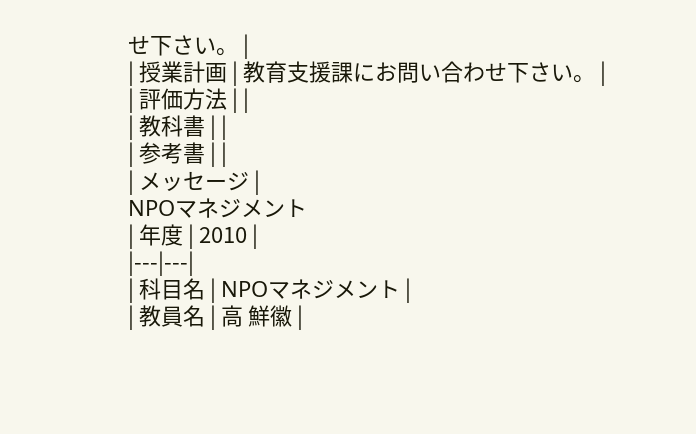せ下さい。 |
| 授業計画 | 教育支援課にお問い合わせ下さい。 |
| 評価方法 | |
| 教科書 | |
| 参考書 | |
| メッセージ |
NPOマネジメント
| 年度 | 2010 |
|---|---|
| 科目名 | NPOマネジメント |
| 教員名 | 高 鮮徽 |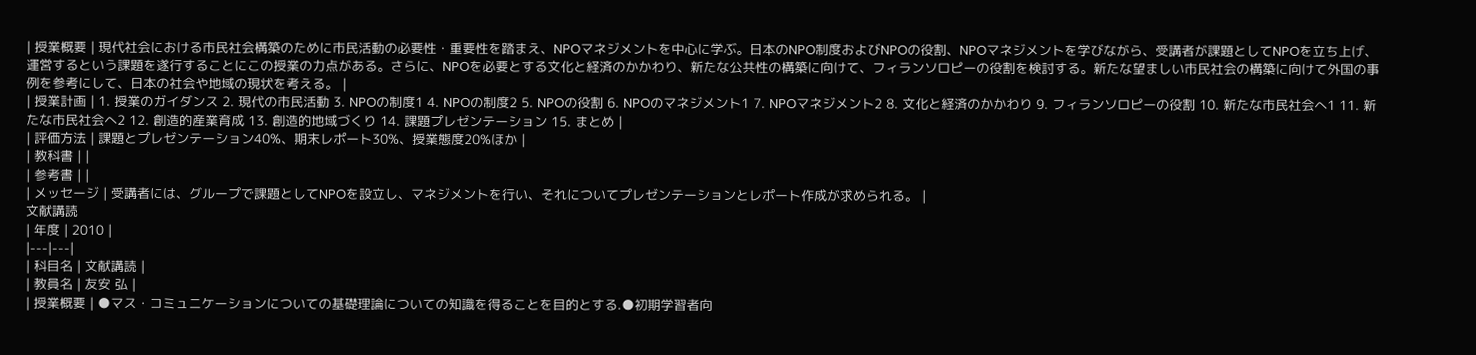| 授業概要 | 現代社会における市民社会構築のために市民活動の必要性・重要性を踏まえ、NPOマネジメントを中心に学ぶ。日本のNPO制度およびNPOの役割、NPOマネジメントを学びながら、受講者が課題としてNPOを立ち上げ、運営するという課題を遂行することにこの授業の力点がある。さらに、NPOを必要とする文化と経済のかかわり、新たな公共性の構築に向けて、フィランソロピーの役割を検討する。新たな望ましい市民社会の構築に向けて外国の事例を参考にして、日本の社会や地域の現状を考える。 |
| 授業計画 | 1. 授業のガイダンス 2. 現代の市民活動 3. NPOの制度1 4. NPOの制度2 5. NPOの役割 6. NPOのマネジメント1 7. NPOマネジメント2 8. 文化と経済のかかわり 9. フィランソロピーの役割 10. 新たな市民社会へ1 11. 新たな市民社会へ2 12. 創造的産業育成 13. 創造的地域づくり 14. 課題プレゼンテーション 15. まとめ |
| 評価方法 | 課題とプレゼンテーション40%、期末レポート30%、授業態度20%ほか |
| 教科書 | |
| 参考書 | |
| メッセージ | 受講者には、グループで課題としてNPOを設立し、マネジメントを行い、それについてプレゼンテーションとレポート作成が求められる。 |
文献講読
| 年度 | 2010 |
|---|---|
| 科目名 | 文献講読 |
| 教員名 | 友安 弘 |
| 授業概要 | ●マス・コミュニケーションについての基礎理論についての知識を得ることを目的とする.●初期学習者向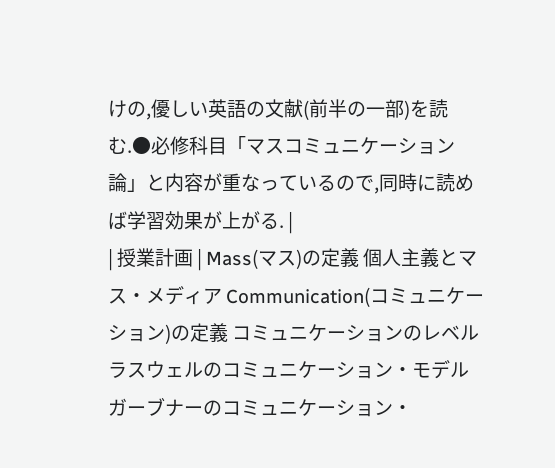けの,優しい英語の文献(前半の一部)を読む.●必修科目「マスコミュニケーション論」と内容が重なっているので,同時に読めば学習効果が上がる. |
| 授業計画 | Mass(マス)の定義 個人主義とマス・メディア Communication(コミュニケーション)の定義 コミュニケーションのレベル ラスウェルのコミュニケーション・モデル ガーブナーのコミュニケーション・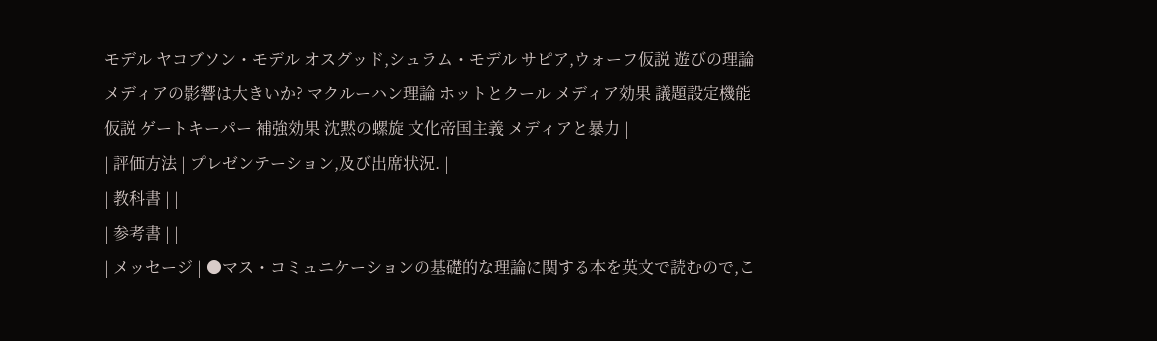モデル ヤコブソン・モデル オスグッド,シュラム・モデル サピア,ウォーフ仮説 遊びの理論 メディアの影響は大きいか? マクルーハン理論 ホットとクール メディア効果 議題設定機能仮説 ゲートキーパー 補強効果 沈黙の螺旋 文化帝国主義 メディアと暴力 |
| 評価方法 | プレゼンテーション,及び出席状況. |
| 教科書 | |
| 参考書 | |
| メッセージ | ●マス・コミュニケーションの基礎的な理論に関する本を英文で読むので,こ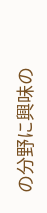の分野に興味の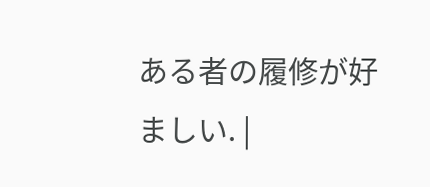ある者の履修が好ましい. |